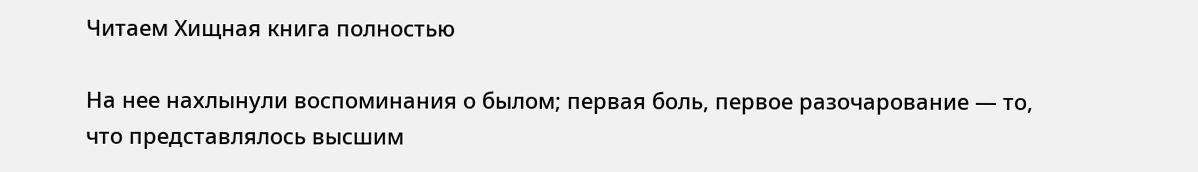Читаем Хищная книга полностью

На нее нахлынули воспоминания о былом; первая боль, первое разочарование — то, что представлялось высшим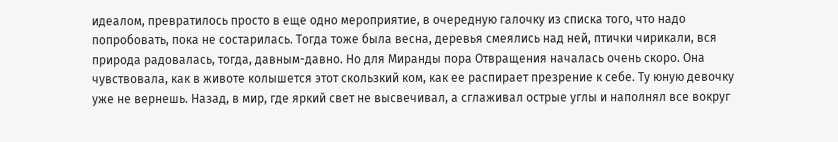идеалом, превратилось просто в еще одно мероприятие, в очередную галочку из списка того, что надо попробовать, пока не состарилась. Тогда тоже была весна, деревья смеялись над ней, птички чирикали, вся природа радовалась, тогда, давным-давно. Но для Миранды пора Отвращения началась очень скоро. Она чувствовала, как в животе колышется этот скользкий ком, как ее распирает презрение к себе. Ту юную девочку уже не вернешь. Назад, в мир, где яркий свет не высвечивал, а сглаживал острые углы и наполнял все вокруг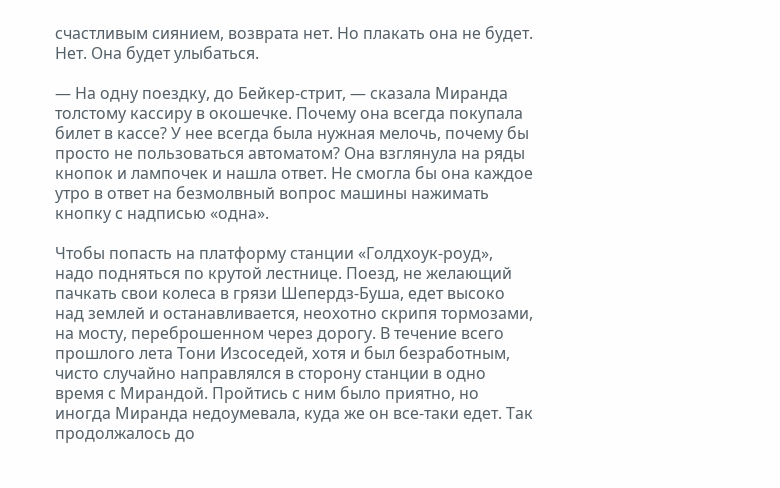счастливым сиянием, возврата нет. Но плакать она не будет. Нет. Она будет улыбаться.

— На одну поездку, до Бейкер-стрит, — сказала Миранда толстому кассиру в окошечке. Почему она всегда покупала билет в кассе? У нее всегда была нужная мелочь, почему бы просто не пользоваться автоматом? Она взглянула на ряды кнопок и лампочек и нашла ответ. Не смогла бы она каждое утро в ответ на безмолвный вопрос машины нажимать кнопку с надписью «одна».

Чтобы попасть на платформу станции «Голдхоук-роуд», надо подняться по крутой лестнице. Поезд, не желающий пачкать свои колеса в грязи Шепердз-Буша, едет высоко над землей и останавливается, неохотно скрипя тормозами, на мосту, переброшенном через дорогу. В течение всего прошлого лета Тони Изсоседей, хотя и был безработным, чисто случайно направлялся в сторону станции в одно время с Мирандой. Пройтись с ним было приятно, но иногда Миранда недоумевала, куда же он все-таки едет. Так продолжалось до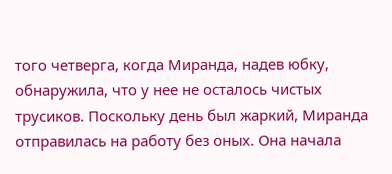того четверга, когда Миранда, надев юбку, обнаружила, что у нее не осталось чистых трусиков. Поскольку день был жаркий, Миранда отправилась на работу без оных. Она начала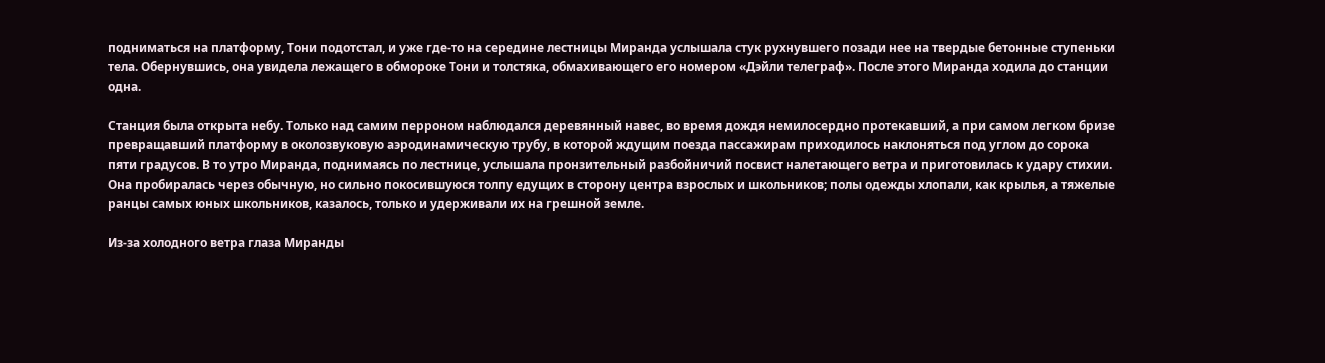подниматься на платформу, Тони подотстал, и уже где-то на середине лестницы Миранда услышала стук рухнувшего позади нее на твердые бетонные ступеньки тела. Обернувшись, она увидела лежащего в обмороке Тони и толстяка, обмахивающего его номером «Дэйли телеграф». После этого Миранда ходила до станции одна.

Станция была открыта небу. Только над самим перроном наблюдался деревянный навес, во время дождя немилосердно протекавший, а при самом легком бризе превращавший платформу в околозвуковую аэродинамическую трубу, в которой ждущим поезда пассажирам приходилось наклоняться под углом до сорока пяти градусов. В то утро Миранда, поднимаясь по лестнице, услышала пронзительный разбойничий посвист налетающего ветра и приготовилась к удару стихии. Она пробиралась через обычную, но сильно покосившуюся толпу едущих в сторону центра взрослых и школьников; полы одежды хлопали, как крылья, а тяжелые ранцы самых юных школьников, казалось, только и удерживали их на грешной земле.

Из-за холодного ветра глаза Миранды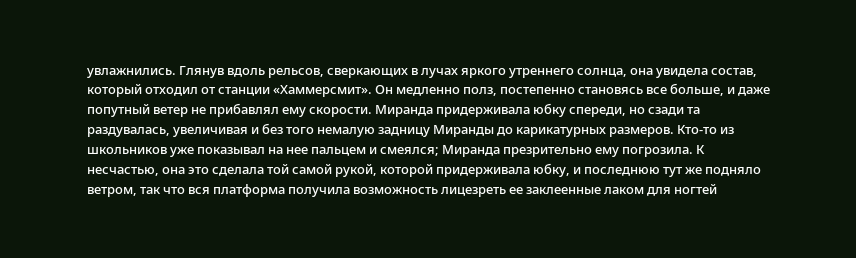увлажнились. Глянув вдоль рельсов, сверкающих в лучах яркого утреннего солнца, она увидела состав, который отходил от станции «Хаммерсмит». Он медленно полз, постепенно становясь все больше, и даже попутный ветер не прибавлял ему скорости. Миранда придерживала юбку спереди, но сзади та раздувалась, увеличивая и без того немалую задницу Миранды до карикатурных размеров. Кто-то из школьников уже показывал на нее пальцем и смеялся; Миранда презрительно ему погрозила. К несчастью, она это сделала той самой рукой, которой придерживала юбку, и последнюю тут же подняло ветром, так что вся платформа получила возможность лицезреть ее заклеенные лаком для ногтей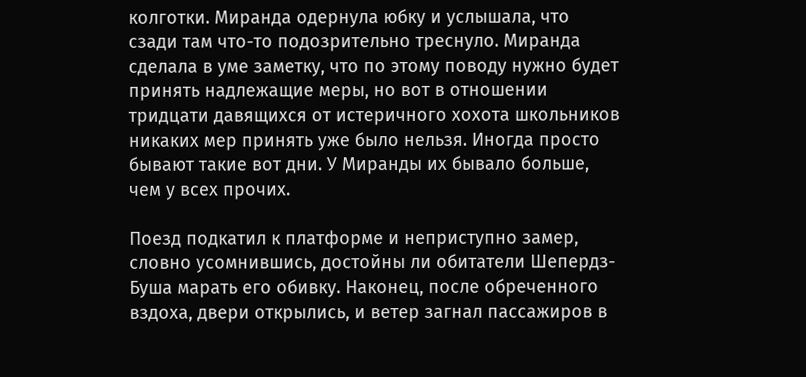колготки. Миранда одернула юбку и услышала, что сзади там что-то подозрительно треснуло. Миранда сделала в уме заметку, что по этому поводу нужно будет принять надлежащие меры, но вот в отношении тридцати давящихся от истеричного хохота школьников никаких мер принять уже было нельзя. Иногда просто бывают такие вот дни. У Миранды их бывало больше, чем у всех прочих.

Поезд подкатил к платформе и неприступно замер, словно усомнившись, достойны ли обитатели Шепердз-Буша марать его обивку. Наконец, после обреченного вздоха, двери открылись, и ветер загнал пассажиров в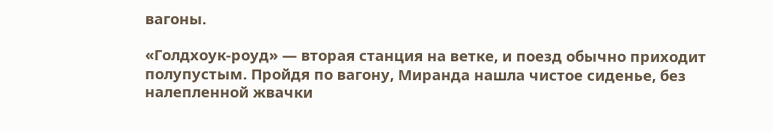вагоны.

«Голдхоук-роуд» — вторая станция на ветке, и поезд обычно приходит полупустым. Пройдя по вагону, Миранда нашла чистое сиденье, без налепленной жвачки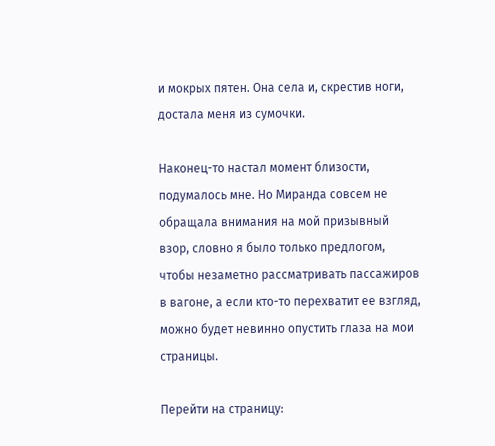и мокрых пятен. Она села и, скрестив ноги, достала меня из сумочки.

Наконец-то настал момент близости, подумалось мне. Но Миранда совсем не обращала внимания на мой призывный взор, словно я было только предлогом, чтобы незаметно рассматривать пассажиров в вагоне, а если кто-то перехватит ее взгляд, можно будет невинно опустить глаза на мои страницы.

Перейти на страницу: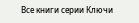Все книги серии Ключи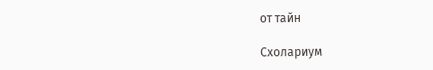от тайн

Схолариум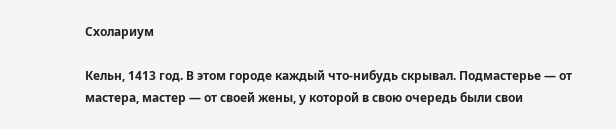Схолариум

Кельн, 1413 год. В этом городе каждый что-нибудь скрывал. Подмастерье — от мастера, мастер — от своей жены, у которой в свою очередь были свои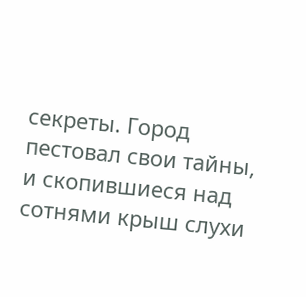секреты. Город пестовал свои тайны, и скопившиеся над сотнями крыш слухи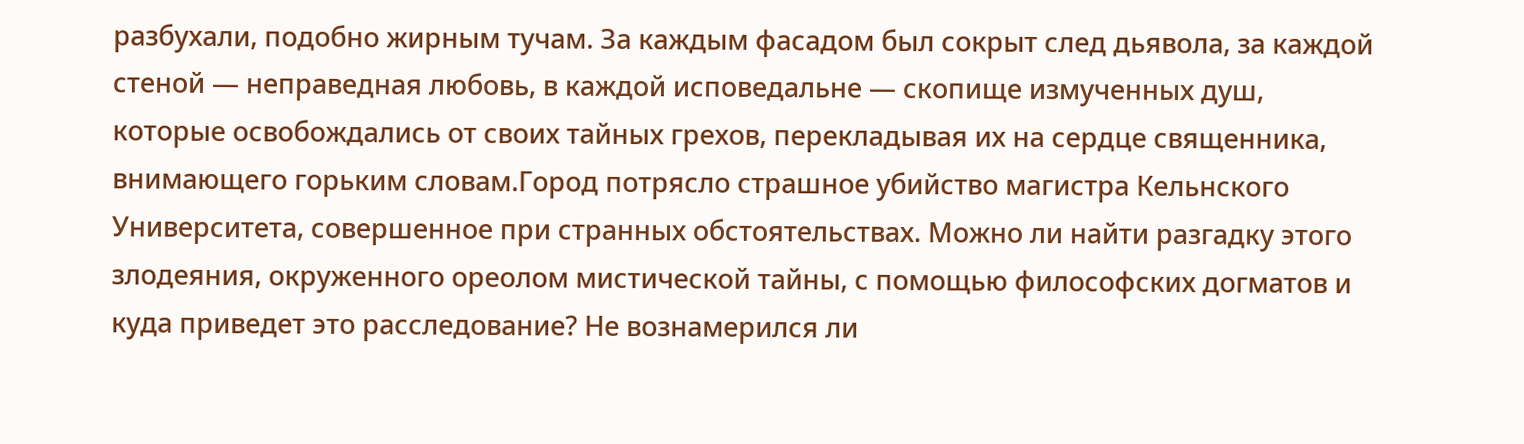разбухали, подобно жирным тучам. За каждым фасадом был сокрыт след дьявола, за каждой стеной — неправедная любовь, в каждой исповедальне — скопище измученных душ, которые освобождались от своих тайных грехов, перекладывая их на сердце священника, внимающего горьким словам.Город потрясло страшное убийство магистра Кельнского Университета, совершенное при странных обстоятельствах. Можно ли найти разгадку этого злодеяния, окруженного ореолом мистической тайны, с помощью философских догматов и куда приведет это расследование? Не вознамерился ли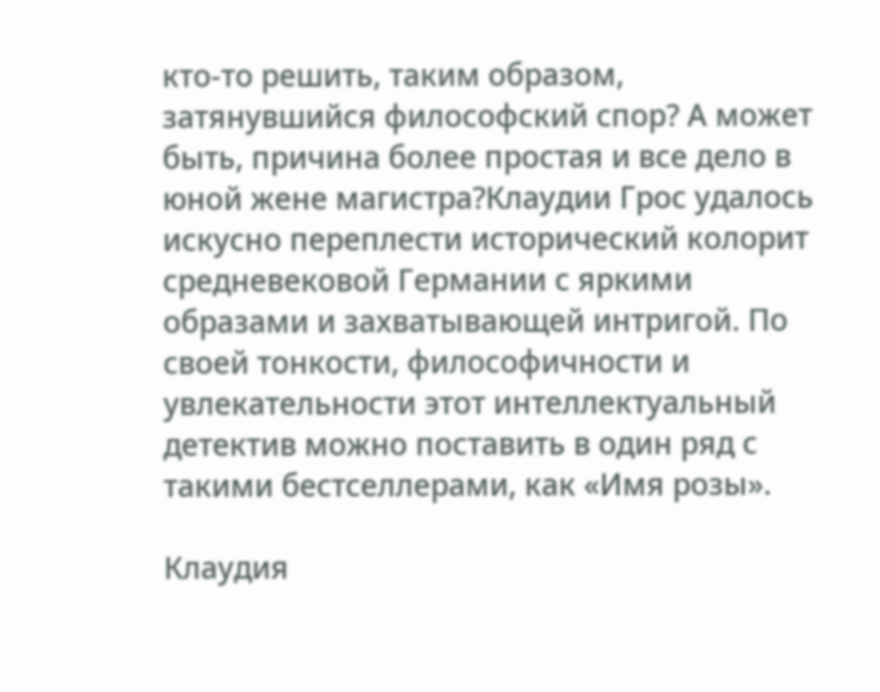кто-то решить, таким образом, затянувшийся философский спор? А может быть, причина более простая и все дело в юной жене магистра?Клаудии Грос удалось искусно переплести исторический колорит средневековой Германии с яркими образами и захватывающей интригой. По своей тонкости, философичности и увлекательности этот интеллектуальный детектив можно поставить в один ряд с такими бестселлерами, как «Имя розы».

Клаудия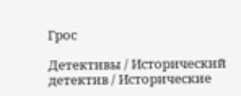Грос

Детективы / Исторический детектив / Исторические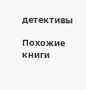детективы

Похожие книги